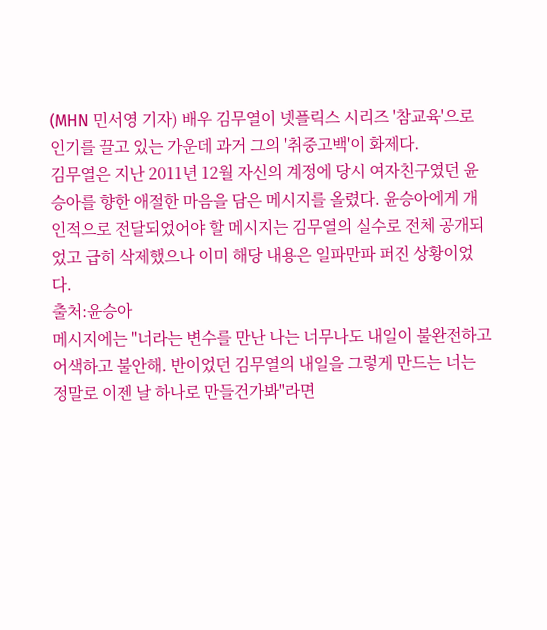(MHN 민서영 기자) 배우 김무열이 넷플릭스 시리즈 '참교육'으로 인기를 끌고 있는 가운데 과거 그의 '취중고백'이 화제다.
김무열은 지난 2011년 12월 자신의 계정에 당시 여자친구였던 윤승아를 향한 애절한 마음을 담은 메시지를 올렸다. 윤승아에게 개인적으로 전달되었어야 할 메시지는 김무열의 실수로 전체 공개되었고 급히 삭제했으나 이미 해당 내용은 일파만파 퍼진 상황이었다.
출처:윤승아
메시지에는 "너라는 변수를 만난 나는 너무나도 내일이 불완전하고 어색하고 불안해. 반이었던 김무열의 내일을 그렇게 만드는 너는 정말로 이젠 날 하나로 만들건가봐"라면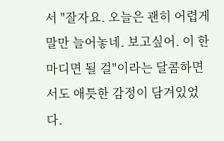서 "잘자요. 오늘은 괜히 어렵게 말만 늘어놓네. 보고싶어. 이 한 마디면 될 걸"이라는 달콤하면서도 애틋한 감정이 담겨있었다.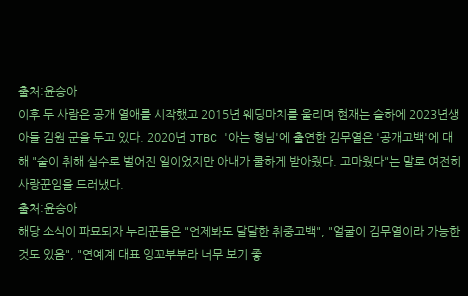출처:윤승아
이후 두 사람은 공개 열애를 시작했고 2015년 웨딩마치를 울리며 현재는 슬하에 2023년생 아들 김원 군을 두고 있다. 2020년 JTBC '아는 형님'에 출연한 김무열은 '공개고백'에 대해 "술이 취해 실수로 벌어진 일이었지만 아내가 쿨하게 받아줬다. 고마웠다"는 말로 여전히 사랑꾼임을 드러냈다.
출처:윤승아
해당 소식이 파묘되자 누리꾼들은 "언제봐도 달달한 취중고백", "얼굴이 김무열이라 가능한 것도 있음", "연예계 대표 잉꼬부부라 너무 보기 좋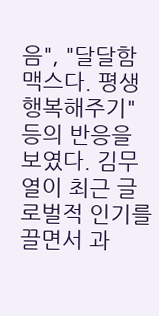음", "달달함 맥스다. 평생 행복해주기" 등의 반응을 보였다. 김무열이 최근 글로벌적 인기를 끌면서 과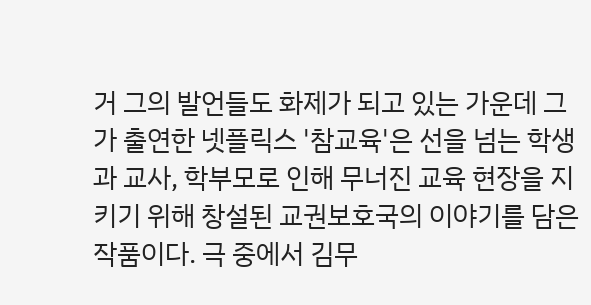거 그의 발언들도 화제가 되고 있는 가운데 그가 출연한 넷플릭스 '참교육'은 선을 넘는 학생과 교사, 학부모로 인해 무너진 교육 현장을 지키기 위해 창설된 교권보호국의 이야기를 담은 작품이다. 극 중에서 김무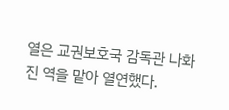열은 교권보호국 감독관 나화진 역을 맡아 열연했다.